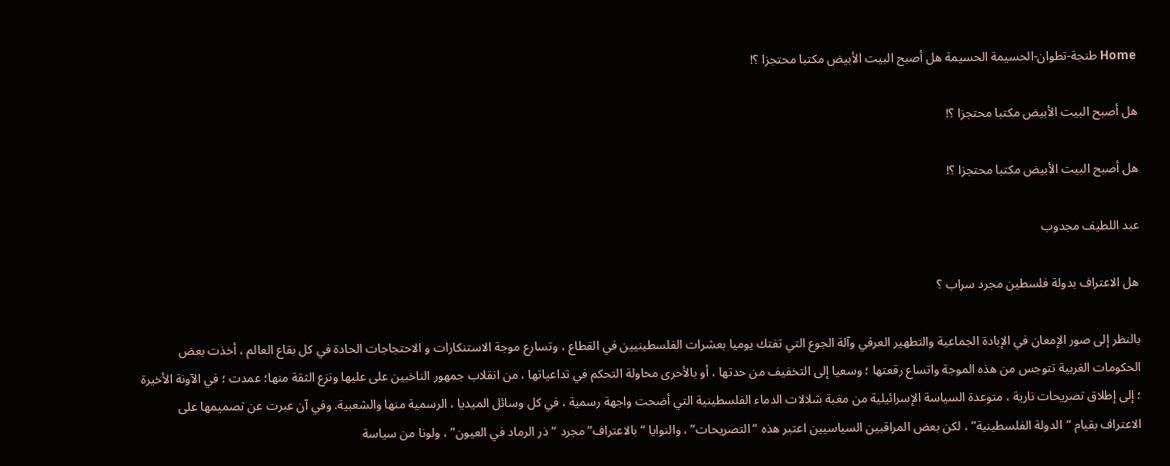Home طنجة-تطوان-الحسيمة الحسيمة هل أصبح البيت الأبيض مكتبا محتجزا ؟!

هل أصبح البيت الأبيض مكتبا محتجزا ؟!

هل أصبح البيت الأبيض مكتبا محتجزا ؟!

عبد اللطيف مجدوب

هل الاعتراف بدولة فلسطين مجرد سراب ؟

بالنظر إلى صور الإمعان في الإبادة الجماعية والتطهير العرقي وآلة الجوع التي تفتك يوميا بعشرات الفلسطينيين في القطاع ، وتسارع موجة الاستنكارات و الاحتجاجات الحادة في كل بقاع العالم ، أخذت بعض الحكومات الغربية تتوجس من هذه الموجة واتساع رقعتها ؛ وسعيا إلى التخفيف من حدتها ، أو بالأحرى محاولة التحكم في تداعياتها ، من انقلاب جمهور الناخبين على عليها ونزع الثقة منها؛ عمدت ؛ في الآونة الأخيرة ؛ إلى إطلاق تصريحات نارية ، متوعدة السياسة الإسرائيلية من مغبة شلالات الدماء الفلسطينية التي أضحت واجهة رسمية ، في كل وسائل الميديا ، الرسمية منها والشعبية. وفي آن عبرت عن تصميمها على الاعتراف بقيام “الدولة الفلسطينية” ، لكن بعض المراقبين السياسيين اعتبر هذه “التصريحات” ، والنوايا “بالاعتراف” مجرد “ذر الرماد في العيون” ، ولونا من سياسة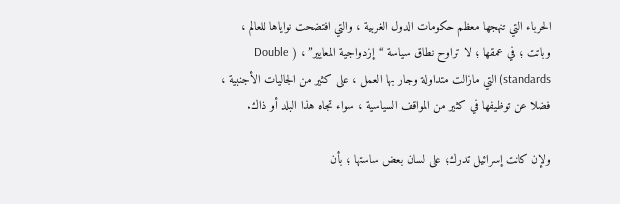الحرباء التي تنهجها معظم حكومات الدول الغربية ، والتي افتضحت نواياها للعالم ، وباتت ؛ في عمقها ؛ لا تراوح نطاق سياسة “إزدواجية المعايير” ، ( Double standards) التي مازالت متداولة وجار بها العمل ، على كثير من الجاليات الأجنبية ، فضلا عن توظيفها في كثير من المواقف السياسية ، سواء تجاه هذا البلد أو ذاك.

ولإن كانت إسرائيل تدرك؛ على لسان بعض ساستها ؛ بأن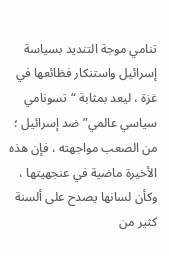تنامي موجة التنديد بسياسة إسرائيل واستنكار فظائعها في غزة ، ليعد بمثابة “تسونامي سياسي عالمي” ضد إسرائيل ؛ من الصعب مواجهته ، فإن هذه الأخيرة ماضية في عنجهيتها ، وكأن لسانها يصدح على ألسنة كثير من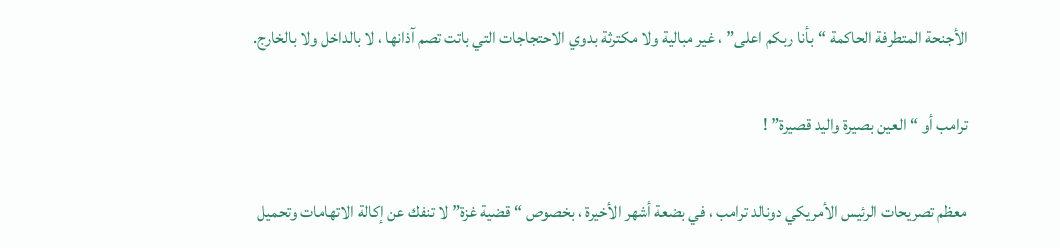الأجنحة المتطرفة الحاكمة “بأنا ربكم اعلى” ، غير مبالية ولا مكترثة بدوي الاحتجاجات التي باتت تصم آذانها ، لا بالداخل ولا بالخارج.

ترامب أو “العين بصيرة واليد قصيرة” !

معظم تصريحات الرئيس الأمريكي دونالد ترامب ، في بضعة أشهر الأخيرة ، بخصوص “قضية غزة” لا تنفك عن إكالة الاتهامات وتحميل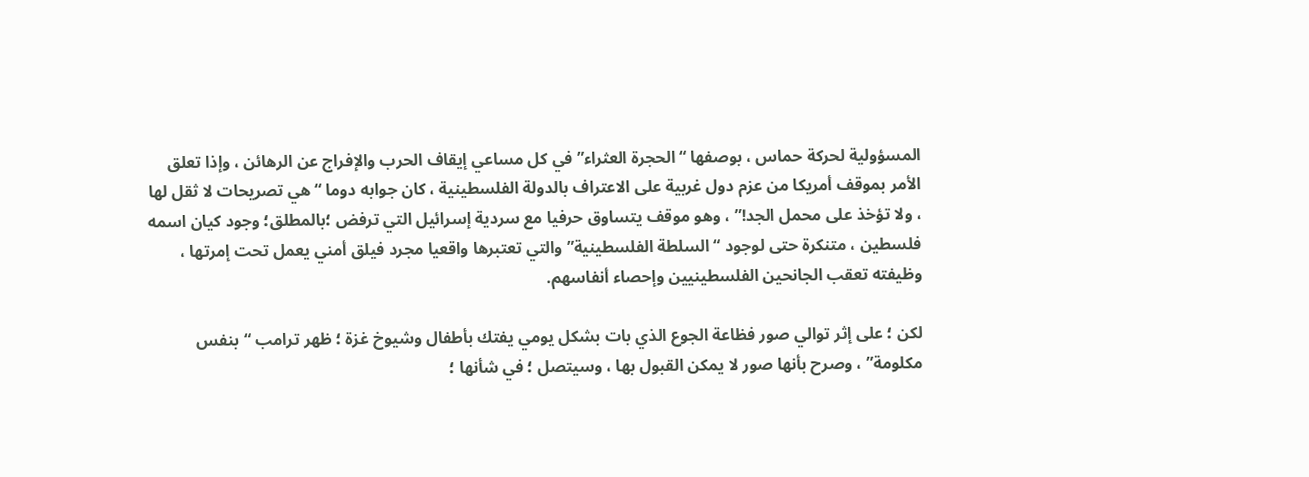المسؤولية لحركة حماس ، بوصفها “الحجرة العثراء” في كل مساعي إيقاف الحرب والإفراج عن الرهائن ، وإذا تعلق الأمر بموقف أمريكا من عزم دول غربية على الاعتراف بالدولة الفلسطينية ، كان جوابه دوما “هي تصريحات لا ثقل لها ، ولا تؤخذ على محمل الجد!” ، وهو موقف يتساوق حرفيا مع سردية إسرائيل التي ترفض ؛بالمطلق؛ وجود كيان اسمه فلسطين ، متنكرة حتى لوجود “السلطة الفلسطينية” والتي تعتبرها واقعيا مجرد فيلق أمني يعمل تحت إمرتها ، وظيفته تعقب الجانحين الفلسطينيين وإحصاء أنفاسهم.

لكن ؛ على إثر توالي صور فظاعة الجوع الذي بات بشكل يومي يفتك بأطفال وشيوخ غزة ؛ ظهر ترامب “بنفس مكلومة” ، وصرح بأنها صور لا يمكن القبول بها ، وسيتصل ؛ في شأنها ؛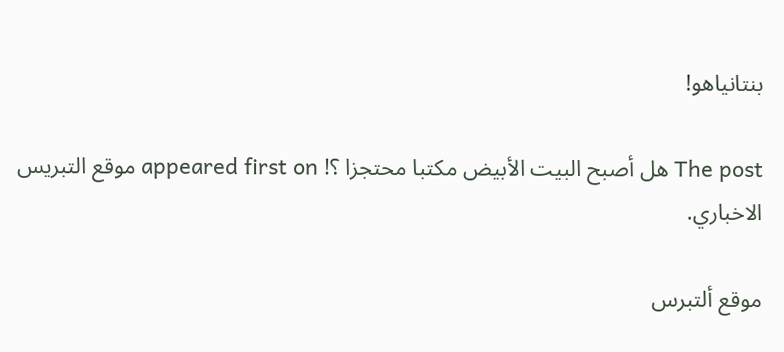بنتانياهو!

The post هل أصبح البيت الأبيض مكتبا محتجزا ؟! appeared first on موقع التبريس الاخباري.

موقع ألتبرس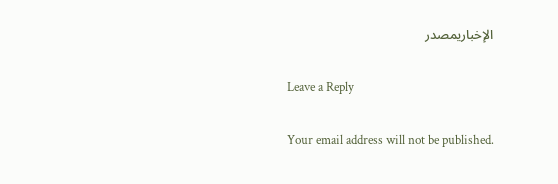الإخباريمصدر

Leave a Reply

Your email address will not be published.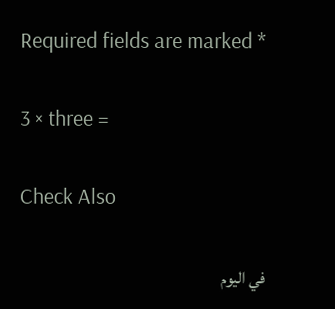Required fields are marked *

3 × three =

Check Also

في اليوم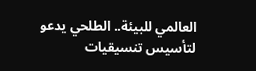العالمي للبيئة.. الطلحي يدعو لتأسيس تنسيقيات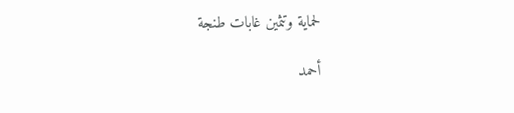لحماية وتثمين غابات طنجة

أحمد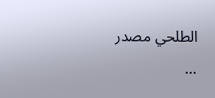الطلحي مصدر …